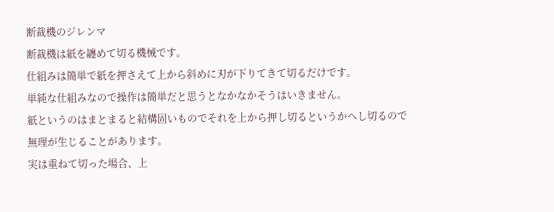断裁機のジレンマ
断裁機は紙を纏めて切る機械です。
仕組みは簡単で紙を押さえて上から斜めに刃が下りてきて切るだけです。
単純な仕組みなので操作は簡単だと思うとなかなかそうはいきません。
紙というのはまとまると結構固いものでそれを上から押し切るというかへし切るので
無理が生じることがあります。
実は重ねて切った場合、上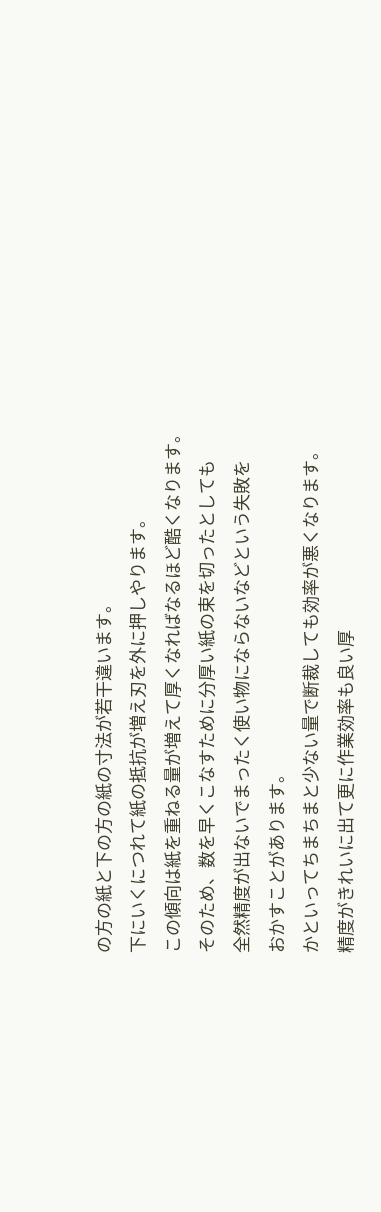の方の紙と下の方の紙の寸法が若干違います。
下にいくにつれて紙の抵抗が増え刃を外に押しやります。
この傾向は紙を重ねる量が増えて厚くなればなるほど酷くなります。
そのため、数を早くこなすために分厚い紙の束を切ったとしても
全然精度が出ないでまったく使い物にならないなどという失敗を
おかすことがあります。
かといってちまちまと少ない量で断裁しても効率が悪くなります。
精度がきれいに出て更に作業効率も良い厚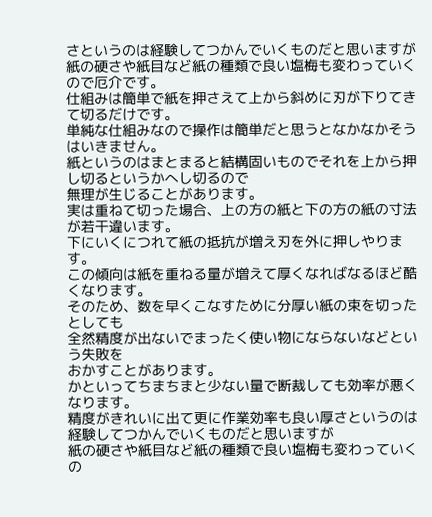さというのは経験してつかんでいくものだと思いますが
紙の硬さや紙目など紙の種類で良い塩梅も変わっていくので厄介です。
仕組みは簡単で紙を押さえて上から斜めに刃が下りてきて切るだけです。
単純な仕組みなので操作は簡単だと思うとなかなかそうはいきません。
紙というのはまとまると結構固いものでそれを上から押し切るというかへし切るので
無理が生じることがあります。
実は重ねて切った場合、上の方の紙と下の方の紙の寸法が若干違います。
下にいくにつれて紙の抵抗が増え刃を外に押しやります。
この傾向は紙を重ねる量が増えて厚くなればなるほど酷くなります。
そのため、数を早くこなすために分厚い紙の束を切ったとしても
全然精度が出ないでまったく使い物にならないなどという失敗を
おかすことがあります。
かといってちまちまと少ない量で断裁しても効率が悪くなります。
精度がきれいに出て更に作業効率も良い厚さというのは経験してつかんでいくものだと思いますが
紙の硬さや紙目など紙の種類で良い塩梅も変わっていくの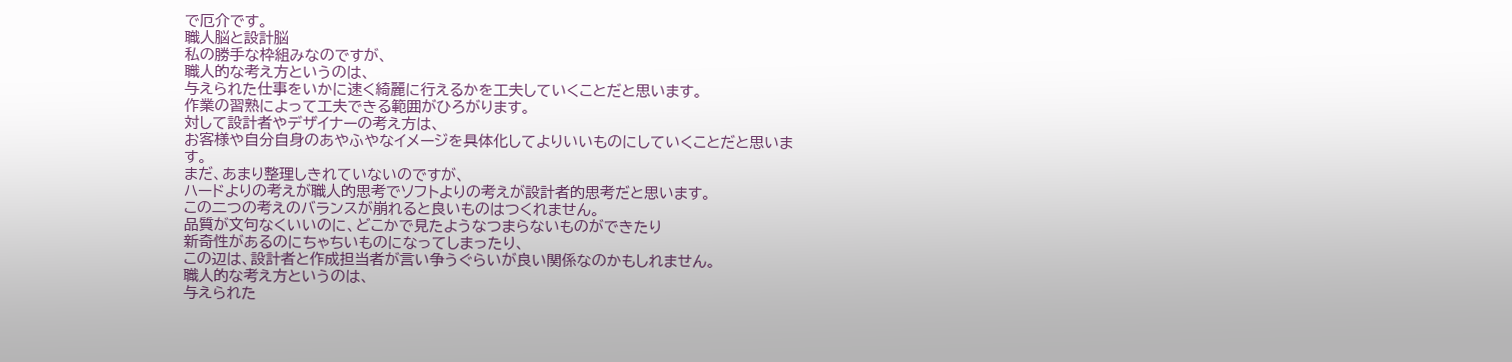で厄介です。
職人脳と設計脳
私の勝手な枠組みなのですが、
職人的な考え方というのは、
与えられた仕事をいかに速く綺麗に行えるかを工夫していくことだと思います。
作業の習熟によって工夫できる範囲がひろがります。
対して設計者やデザイナーの考え方は、
お客様や自分自身のあやふやなイメージを具体化してよりいいものにしていくことだと思います。
まだ、あまり整理しきれていないのですが、
ハードよりの考えが職人的思考でソフトよりの考えが設計者的思考だと思います。
この二つの考えのバランスが崩れると良いものはつくれません。
品質が文句なくいいのに、どこかで見たようなつまらないものができたり
新奇性があるのにちゃちいものになってしまったり、
この辺は、設計者と作成担当者が言い争うぐらいが良い関係なのかもしれません。
職人的な考え方というのは、
与えられた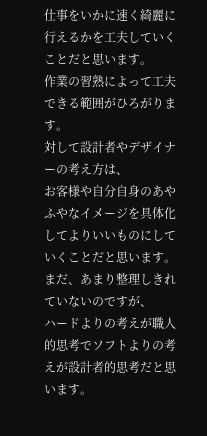仕事をいかに速く綺麗に行えるかを工夫していくことだと思います。
作業の習熟によって工夫できる範囲がひろがります。
対して設計者やデザイナーの考え方は、
お客様や自分自身のあやふやなイメージを具体化してよりいいものにしていくことだと思います。
まだ、あまり整理しきれていないのですが、
ハードよりの考えが職人的思考でソフトよりの考えが設計者的思考だと思います。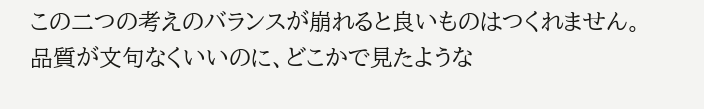この二つの考えのバランスが崩れると良いものはつくれません。
品質が文句なくいいのに、どこかで見たような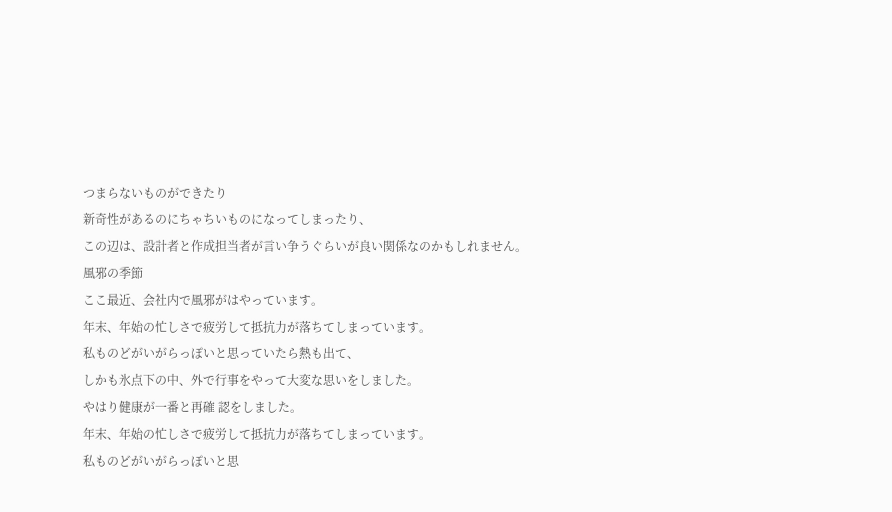つまらないものができたり
新奇性があるのにちゃちいものになってしまったり、
この辺は、設計者と作成担当者が言い争うぐらいが良い関係なのかもしれません。
風邪の季節
ここ最近、会社内で風邪がはやっています。
年末、年始の忙しさで疲労して抵抗力が落ちてしまっています。
私ものどがいがらっぽいと思っていたら熱も出て、
しかも氷点下の中、外で行事をやって大変な思いをしました。
やはり健康が一番と再確 認をしました。
年末、年始の忙しさで疲労して抵抗力が落ちてしまっています。
私ものどがいがらっぽいと思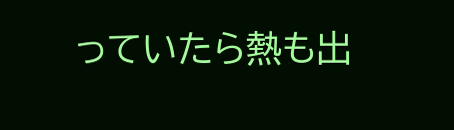っていたら熱も出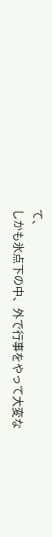て、
しかも氷点下の中、外で行事をやって大変な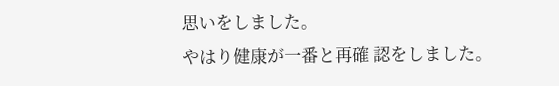思いをしました。
やはり健康が一番と再確 認をしました。